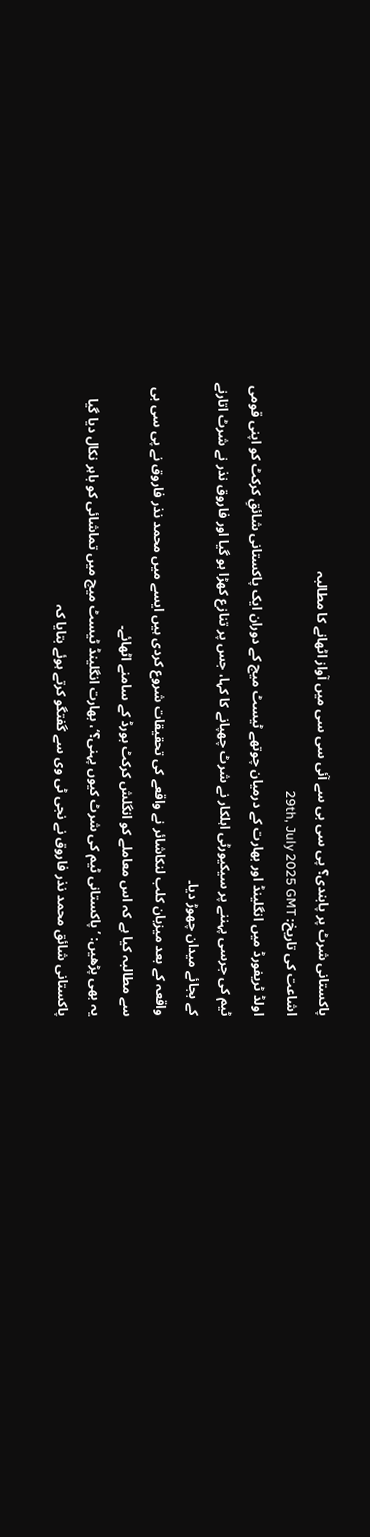پاکستانی شرٹ پر پابندی؟ پی سی بی سے آئی سی سی میں آواز اٹھانے کا مطالبہ
اشاعت کی تاریخ: 29th, July 2025 GMT
اولڈ ٹریفورڈ میں انگلینڈ اور بھارت کے درمیان چوتھے ٹیسٹ میچ کے دوران ایک پاکستانی شائقِ کرکٹ کو اپنی قومی ٹیم کی جرسی پہننے پر سیکیورٹی اہلکار نے شرٹ چھپانے کا کہا، جس پر تنازع کھڑا ہو گیا اور فاروق نذر نے شرٹ اتارنے کے بجائے میدان چھوڑ دیا۔
واقعہ کے بعد میزبان کلب لنکاشائر نے واقعے کی تحقیقات شروع کردی ہیں ایسے میں محمد نذر فاروق نے پی سی بی سے مطالبہ کیا ہے کہ اس معاملے کو انگلش کرکٹ بورڈ کے سامنے اٹھائے۔
یہ بھی پڑھیں: ’پاکستانی ٹیم کی شرٹ کیوں پہنی؟‘، بھارت انگلینڈ ٹیسٹ میچ میں تماشائی کو باہر نکال دیا گیا
پاکستانی شائق محمد نذر فاروق نے نجی ٹی وی سے گفتگو کرتے ہوئے بتایا کہ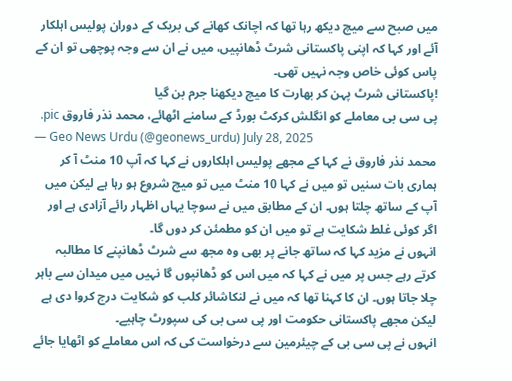میں صبح سے میچ دیکھ رہا تھا کہ اچانک کھانے کی بریک کے دوران پولیس اہلکار آئے اور کہا کہ اپنی پاکستانی شرٹ ڈھانپیں، میں نے ان سے وجہ پوچھی تو ان کے پاس کوئی خاص وجہ نہیں تھی۔
!پاکستانی شرٹ پہن کر بھارت کا میچ دیکھنا جرم بن گیا
پی سی بی معاملے کو انگلش کرکٹ بورڈ کے سامنے اٹھائے، محمد نذر فاروق pic.
— Geo News Urdu (@geonews_urdu) July 28, 2025
محمد نذر فاروق نے کہا کے مجھے پولیس اہلکاروں نے کہا کہ آپ 10 منٹ آ کر ہماری بات سنیں تو میں نے کہا 10 منٹ میں تو میچ شروع ہو رہا ہے لیکن میں آپ کے ساتھ چلتا ہوں۔ ان کے مطابق میں نے سوچا یہاں اظہار رائے آزادی ہے اور اگر کوئی غلط شکایت ہے تو میں ان کو مطمئن کر دوں گا۔
انہوں نے مزید کہا کہ ساتھ جانے پر بھی وہ مجھ سے شرٹ ڈھانپنے کا مطالبہ کرتے رہے جس پر میں نے کہا کہ میں اس کو ڈھانپوں گا نہیں میں میدان سے باہر چلا جاتا ہوں۔ ان کا کہنا تھا کہ میں نے لنکاشائر کلب کو شکایت درج کروا دی ہے لیکن مجھے پاکستانی حکومت اور پی سی بی کی سپورٹ چاہیے۔
انہوں نے پی سی بی کے چیئرمین سے درخواست کی کہ اس معاملے کو اٹھایا جائے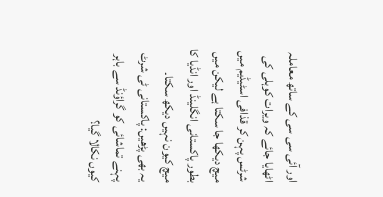اور آئی سی سی کے ساتھ معاملہ اٹھایا جائے کہ ویرات کوہلی کی شرٹس پہن کر قذافی اسٹیڈیم میں میچ دیکھا جا سکتا ہے لیکن میں بطور پاکستانی انگلینڈ اور انڈیا کا میچ کیون نہیں دیکھ سکتا۔
یہ بھی پڑھیں: پاکستانی ٹی شرٹ پہنے تماشائی کو گراؤنڈ سے باہر کیوں نکالا گیا؟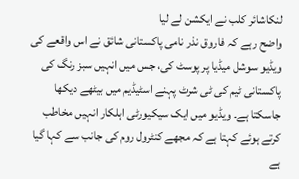لنکاشائر کلب نے ایکشن لے لیا
واضح رہے کہ فاروق نذر نامی پاکستانی شائق نے اس واقعے کی ویڈیو سوشل میڈیا پر پوسٹ کی، جس میں انہیں سبز رنگ کی پاکستانی ٹیم کی ٹی شرٹ پہنے اسٹیڈیم میں بیٹھے دیکھا جاسکتا ہے۔ ویڈیو میں ایک سیکیورٹی اہلکار انہیں مخاطب کرتے ہوئے کہتا ہے کہ مجھے کنٹرول روم کی جانب سے کہا گیا ہے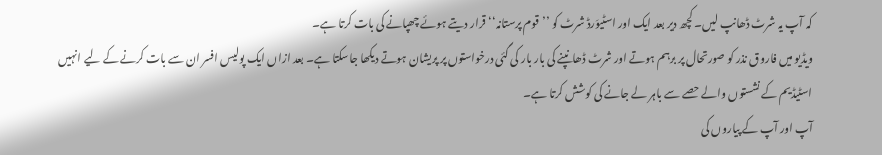کہ آپ یہ شرٹ ڈھانپ لیں۔ کچھ دیر بعد ایک اور اسٹیوَرڈ شرٹ کو ’’قوم پرستانہ‘‘ قرار دیتے ہوئے چھپانے کی بات کرتا ہے۔
ویڈیو میں فاروق نذر کو صورتحال پر برہم ہوتے اور شرٹ ڈھانپنے کی بار بار کی گئی درخواستوں پر پریشان ہوتے دیکھا جاسکتا ہے۔ بعد ازاں ایک پولیس افسر ان سے بات کرنے کے لیے انہیں اسٹیڈیم کے نشستوں والے حصے سے باہر لے جانے کی کوشش کرتا ہے۔
آپ اور آپ کے پیاروں کی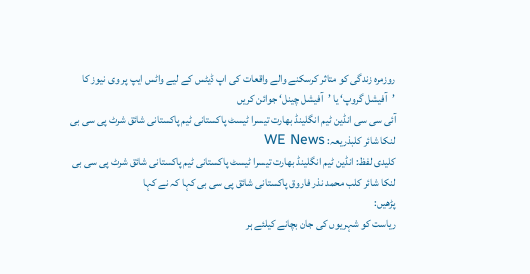روزمرہ زندگی کو متاثر کرسکنے والے واقعات کی اپ ڈیٹس کے لیے واٹس ایپ پر وی نیوز کا ’آفیشل گروپ‘ یا ’آفیشل چینل‘ جوائن کریں
آئی سی سی انڈین ٹیم انگلینڈ بھارت تیسرا ٹیسٹ پاکستانی ٹیم پاکستانی شائق شرٹ پی سی بی لنکا شائر کلبذریعہ: WE News
کلیدی لفظ: انڈین ٹیم انگلینڈ بھارت تیسرا ٹیسٹ پاکستانی ٹیم پاکستانی شائق شرٹ پی سی بی لنکا شائر کلب محمد نذر فاروق پاکستانی شائق پی سی بی کہا کہ نے کہا
پڑھیں:
ریاست کو شہریوں کی جان بچانے کیلئے ہر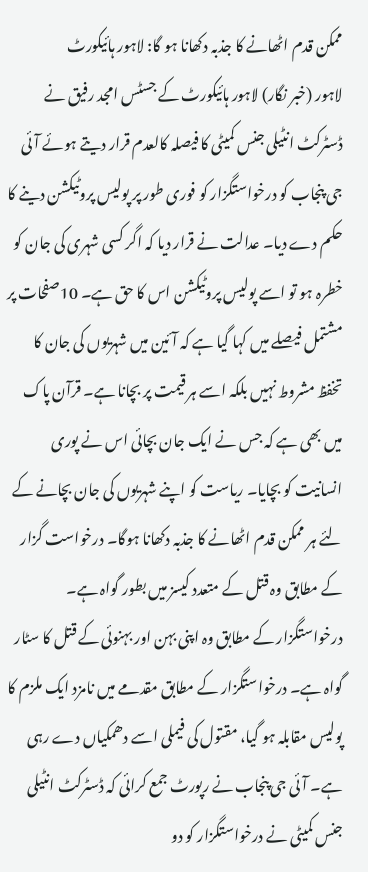ممکن قدم اٹھانے کا جذبہ دکھانا ہو گا: لاہور ہائیکورٹ
لاہور (خبر نگار) لاہور ہائیکورٹ کے جسٹس امجد رفیق نے ڈسٹرکٹ انٹیلی جنس کمیٹی کا فیصلہ کالعدم قرار دیتے ہوئے آئی جی پنجاب کو درخواستگزار کو فوری طور پر پولیس پروٹیکشن دینے کا حکم دے دیا۔ عدالت نے قرار دیا کہ اگر کسی شہری کی جان کو خطرہ ہو تو اسے پولیس پروٹیکشن اس کا حق ہے۔ 10صفحات پر مشتمل فیصلے میں کہا گیا ہے کہ آئین میں شہریوں کی جان کا تخفظ مشروط نہیں بلکہ اسے ہر قیمت پر بچانا ہے۔ قرآن پاک میں بھی ہے کہ جس نے ایک جان بچائی اس نے پوری انسانیت کو بچایا۔ ریاست کو اپنے شہریوں کی جان بچانے کے لئے ہر ممکن قدم اٹھانے کا جذبہ دکھانا ہوگا۔ درخواست گزار کے مطابق وہ قتل کے متعدد کیسز میں بطور گواہ ہے۔ درخواستگزار کے مطابق وہ اپنی بہن اور بہنوئی کے قتل کا سٹار گواہ ہے۔ درخواستگزار کے مطابق مقدمے میں نامزد ایک ملزم کا پولیس مقابلہ ہو گیا، مقتول کی فیملی اسے دھمکیاں دے رہی ہے۔ آئی جی پنجاب نے رپورٹ جمع کرائی کہ ڈسٹرکٹ انٹیلی جنس کمیٹی نے درخواستگزار کو دو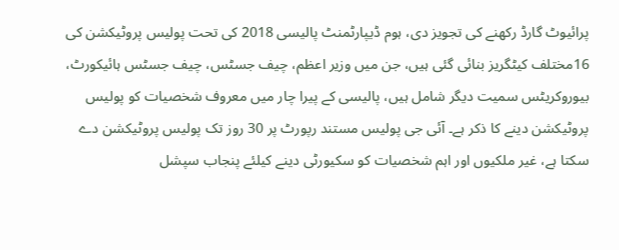پرائیوٹ گارڈ رکھنے کی تجویز دی، ہوم ڈیپارٹمنٹ پالیسی 2018 کی تحت پولیس پروٹیکشن کی 16مختلف کیٹگریز بنائی گئی ہیں، جن میں وزیر اعظم، چیف جسٹس، چیف جسٹس ہائیکورٹ، بیوروکریٹس سمیت دیگر شامل ہیں، پالیسی کے پیرا چار میں معروف شخصیات کو پولیس پروٹیکشن دینے کا ذکر ہے۔ آئی جی پولیس مستند رپورٹ پر 30 روز تک پولیس پروٹیکشن دے سکتا ہے، غیر ملکیوں اور اہم شخصیات کو سکیورٹی دینے کیلئے پنجاب سپشل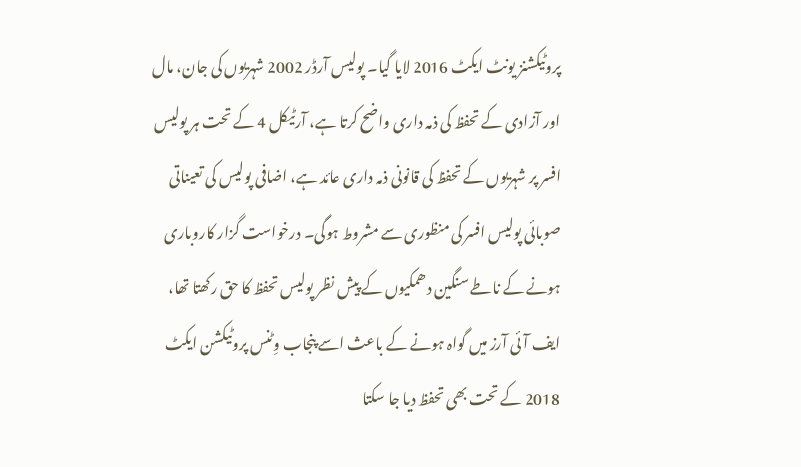پروٹیکشنز یونٹ ایکٹ 2016 لایا گیا۔ پولیس آرڈر 2002 شہریوں کی جان، مال اور آزادی کے تحفظ کی ذمہ داری واضح کرتا ہے، آرٹیکل 4 کے تحت ہر پولیس افسر پر شہریوں کے تحفظ کی قانونی ذمہ داری عائد ہے، اضافی پولیس کی تعیناتی صوبائی پولیس افسر کی منظوری سے مشروط ہوگی۔ درخواست گزار کاروباری ہونے کے ناطے سنگین دھمکیوں کے پیش نظر پولیس تحفظ کا حق رکھتا تھا، ایف آئی آرز میں گواہ ہونے کے باعث اسے پنجاب وِٹنس پروٹیکشن ایکٹ 2018 کے تحت بھی تحفظ دیا جا سکتا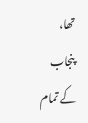تھا، پنجاب کے تمام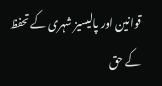قوانین اور پالیسیز شہری کے تحفظ کے حق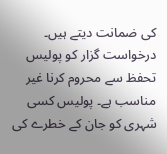کی ضمانت دیتے ہیں۔ درخواست گزار کو پولیس تحفظ سے محروم کرنا غیر مناسب ہے۔ پولیس کسی شہری کو جان کے خطرے کی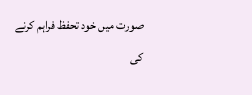صورت میں خود تحفظ فراہم کرنے کی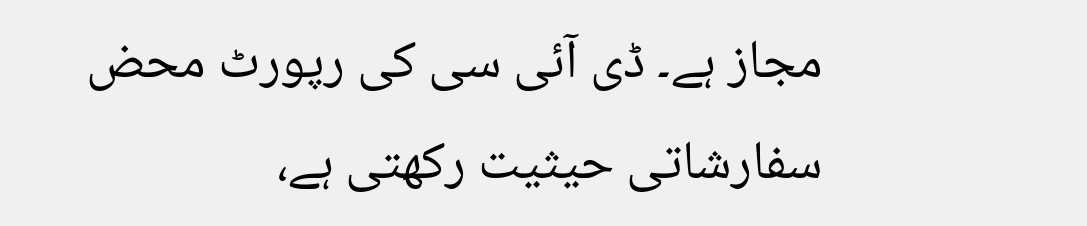مجاز ہے۔ ڈی آئی سی کی رپورٹ محض سفارشاتی حیثیت رکھتی ہے،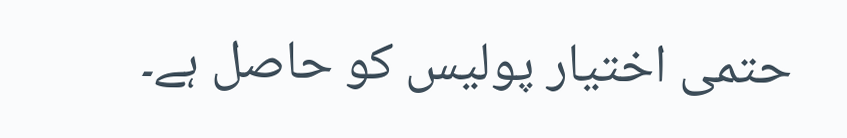حتمی اختیار پولیس کو حاصل ہے۔